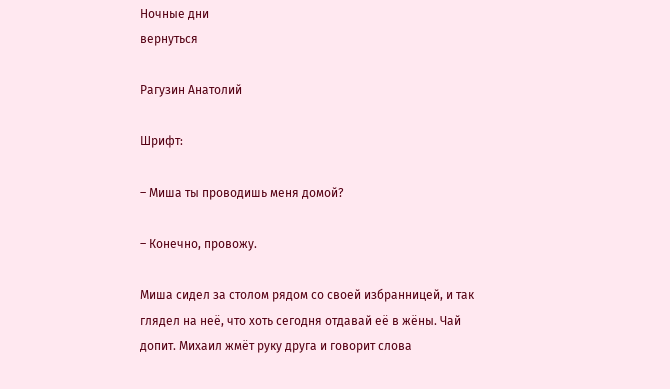Ночные дни
вернуться

Рагузин Анатолий

Шрифт:

– Миша ты проводишь меня домой?

– Конечно, провожу.

Миша сидел за столом рядом со своей избранницей, и так глядел на неё, что хоть сегодня отдавай её в жёны. Чай допит. Михаил жмёт руку друга и говорит слова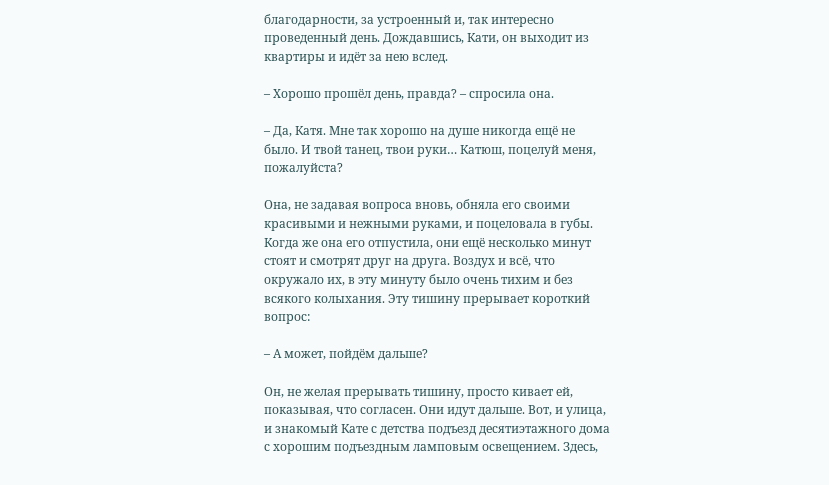благодарности, за устроенный и, так интересно проведенный день. Дождавшись, Кати, он выходит из квартиры и идёт за нею вслед.

– Хорошо прошёл день, правда? – спросила она.

– Да, Катя. Мне так хорошо на душе никогда ещё не было. И твой танец, твои руки… Катюш, поцелуй меня, пожалуйста?

Она, не задавая вопроса вновь, обняла его своими красивыми и нежными руками, и поцеловала в губы. Когда же она его отпустила, они ещё несколько минут стоят и смотрят друг на друга. Воздух и всё, что окружало их, в эту минуту было очень тихим и без всякого колыхания. Эту тишину прерывает короткий вопрос:

– А может, пойдём дальше?

Он, не желая прерывать тишину, просто кивает ей, показывая, что согласен. Они идут дальше. Вот, и улица, и знакомый Кате с детства подъезд десятиэтажного дома с хорошим подъездным ламповым освещением. Здесь,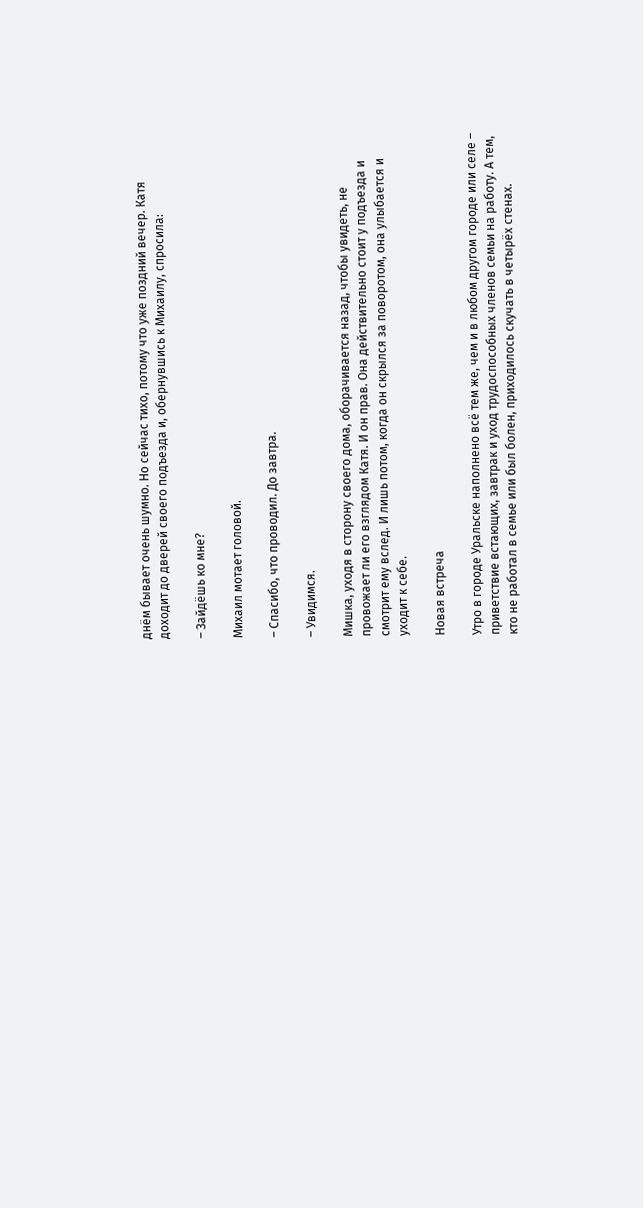днём бывает очень шумно. Но сейчас тихо, потому что уже поздний вечер. Катя доходит до дверей своего подъезда и, обернувшись к Михаилу, спросила:

– Зайдёшь ко мне?

Михаил мотает головой.

– Спасибо, что проводил. До завтра.

– Увидимся.

Мишка, уходя в сторону своего дома, оборачивается назад, чтобы увидеть, не провожает ли его взглядом Катя. И он прав. Она действительно стоит у подъезда и смотрит ему вслед. И лишь потом, когда он скрылся за поворотом, она улыбается и уходит к себе.

Новая встреча

Утро в городе Уральске наполнено всё тем же, чем и в любом другом городе или селе – приветствие встающих, завтрак и уход трудоспособных членов семьи на работу. А тем, кто не работал в семье или был болен, приходилось скучать в четырёх стенах.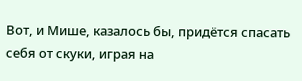Вот, и Мише, казалось бы, придётся спасать себя от скуки, играя на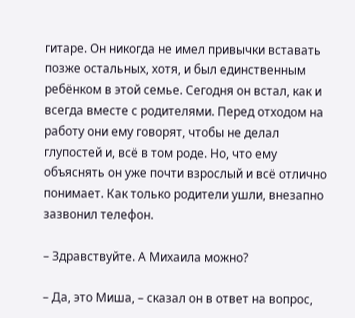гитаре. Он никогда не имел привычки вставать позже остальных, хотя, и был единственным ребёнком в этой семье. Сегодня он встал, как и всегда вместе с родителями. Перед отходом на работу они ему говорят, чтобы не делал глупостей и, всё в том роде. Но, что ему объяснять он уже почти взрослый и всё отлично понимает. Как только родители ушли, внезапно зазвонил телефон.

– Здравствуйте. А Михаила можно?

– Да, это Миша, – сказал он в ответ на вопрос,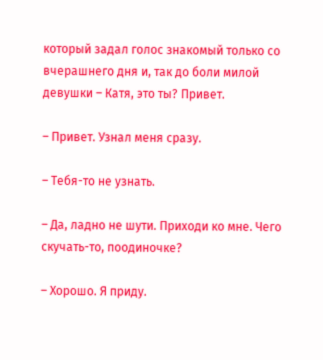который задал голос знакомый только со вчерашнего дня и, так до боли милой девушки – Катя, это ты? Привет.

– Привет. Узнал меня сразу.

– Тебя-то не узнать.

– Да, ладно не шути. Приходи ко мне. Чего скучать-то, поодиночке?

– Хорошо. Я приду.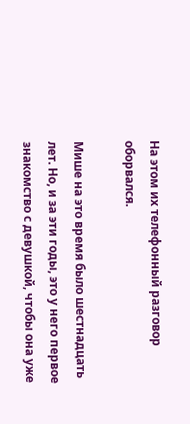На этом их телефонный разговор оборвался.

Мише на это время было шестнадцать лет. Но, и за эти годы, это у него первое знакомство с девушкой, чтобы она уже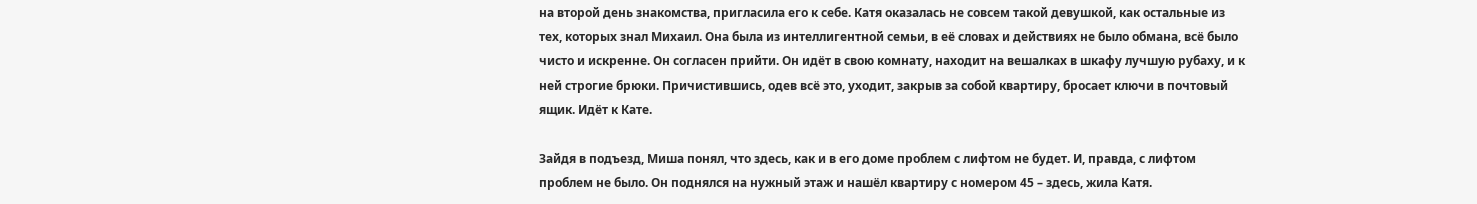на второй день знакомства, пригласила его к себе. Катя оказалась не совсем такой девушкой, как остальные из тех, которых знал Михаил. Она была из интеллигентной семьи, в её словах и действиях не было обмана, всё было чисто и искренне. Он согласен прийти. Он идёт в свою комнату, находит на вешалках в шкафу лучшую рубаху, и к ней строгие брюки. Причистившись, одев всё это, уходит, закрыв за собой квартиру, бросает ключи в почтовый ящик. Идёт к Кате.

Зайдя в подъезд, Миша понял, что здесь, как и в его доме проблем с лифтом не будет. И, правда, с лифтом проблем не было. Он поднялся на нужный этаж и нашёл квартиру с номером 45 – здесь, жила Катя.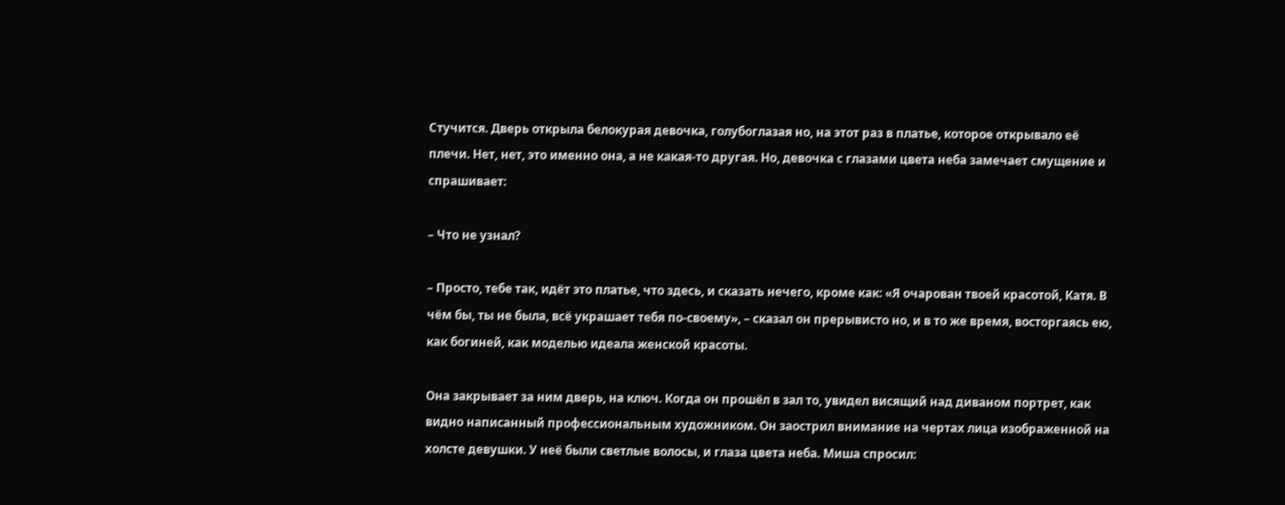Стучится. Дверь открыла белокурая девочка, голубоглазая но, на этот раз в платье, которое открывало её плечи. Нет, нет, это именно она, а не какая-то другая. Но, девочка с глазами цвета неба замечает смущение и спрашивает:

– Что не узнал?

– Просто, тебе так, идёт это платье, что здесь, и сказать нечего, кроме как: «Я очарован твоей красотой, Катя. В чём бы, ты не была, всё украшает тебя по-своему», – сказал он прерывисто но, и в то же время, восторгаясь ею, как богиней, как моделью идеала женской красоты.

Она закрывает за ним дверь, на ключ. Когда он прошёл в зал то, увидел висящий над диваном портрет, как видно написанный профессиональным художником. Он заострил внимание на чертах лица изображенной на холсте девушки. У неё были светлые волосы, и глаза цвета неба. Миша спросил: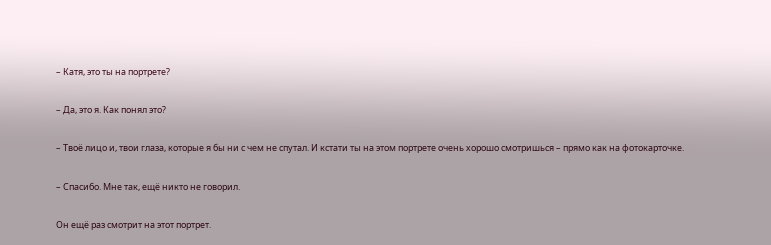– Катя, это ты на портрете?

– Да, это я. Как понял это?

– Твоё лицо и, твои глаза, которые я бы ни с чем не спутал. И кстати ты на этом портрете очень хорошо смотришься – прямо как на фотокарточке.

– Спасибо. Мне так, ещё никто не говорил.

Он ещё раз смотрит на этот портрет.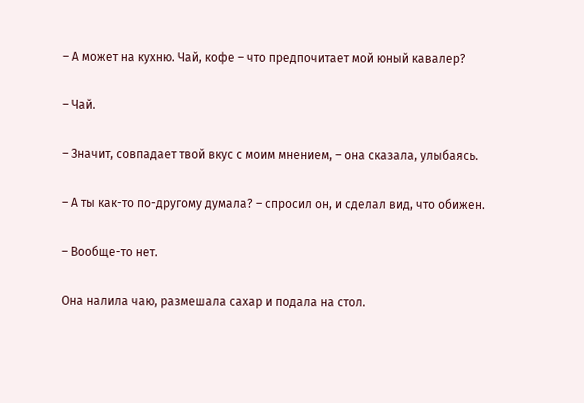– А может на кухню. Чай, кофе – что предпочитает мой юный кавалер?

– Чай.

– Значит, совпадает твой вкус с моим мнением, – она сказала, улыбаясь.

– А ты как-то по-другому думала? – спросил он, и сделал вид, что обижен.

– Вообще-то нет.

Она налила чаю, размешала сахар и подала на стол.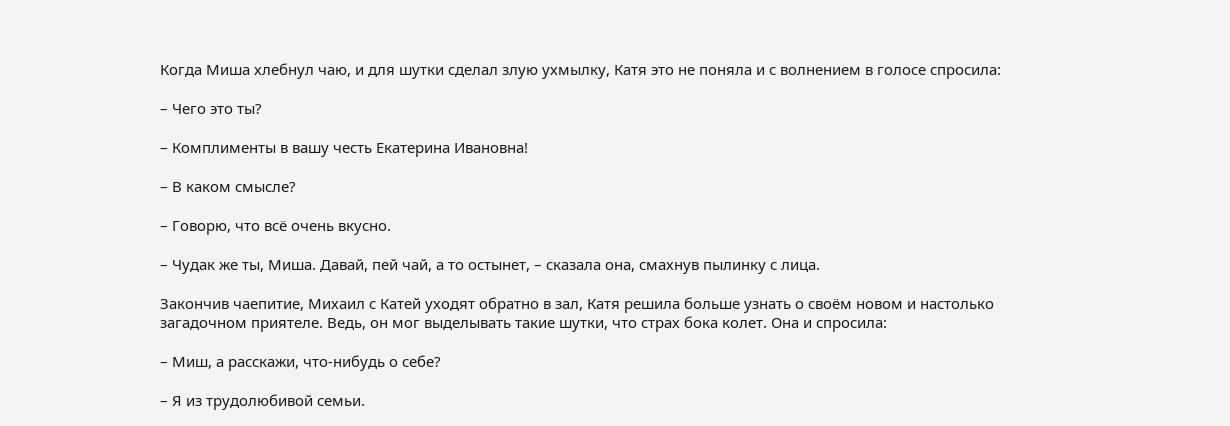Когда Миша хлебнул чаю, и для шутки сделал злую ухмылку, Катя это не поняла и с волнением в голосе спросила:

– Чего это ты?

– Комплименты в вашу честь Екатерина Ивановна!

– В каком смысле?

– Говорю, что всё очень вкусно.

– Чудак же ты, Миша. Давай, пей чай, а то остынет, – сказала она, смахнув пылинку с лица.

Закончив чаепитие, Михаил с Катей уходят обратно в зал, Катя решила больше узнать о своём новом и настолько загадочном приятеле. Ведь, он мог выделывать такие шутки, что страх бока колет. Она и спросила:

– Миш, а расскажи, что-нибудь о себе?

– Я из трудолюбивой семьи.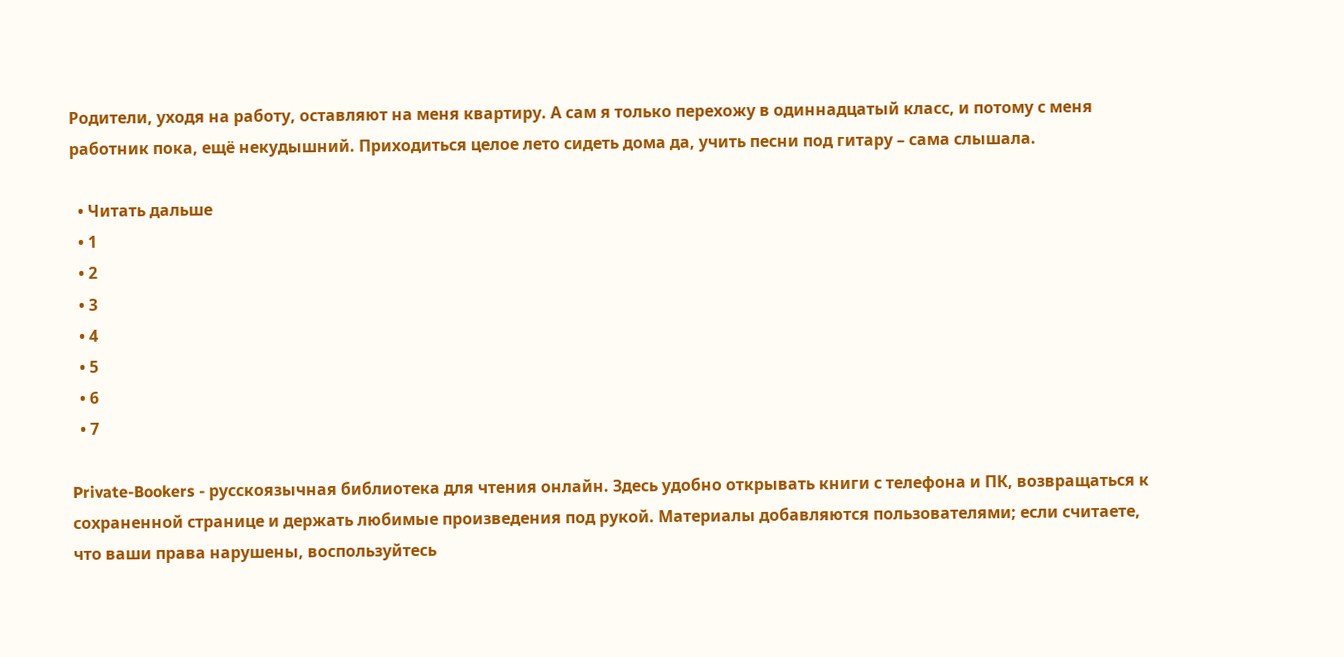Родители, уходя на работу, оставляют на меня квартиру. А сам я только перехожу в одиннадцатый класс, и потому с меня работник пока, ещё некудышний. Приходиться целое лето сидеть дома да, учить песни под гитару – сама слышала.

  • Читать дальше
  • 1
  • 2
  • 3
  • 4
  • 5
  • 6
  • 7

Private-Bookers - русскоязычная библиотека для чтения онлайн. Здесь удобно открывать книги с телефона и ПК, возвращаться к сохраненной странице и держать любимые произведения под рукой. Материалы добавляются пользователями; если считаете, что ваши права нарушены, воспользуйтесь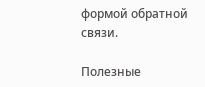формой обратной связи.

Полезные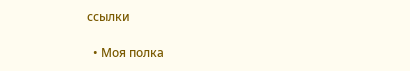ссылки

  • Моя полка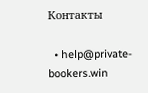Контакты

  • help@private-bookers.win